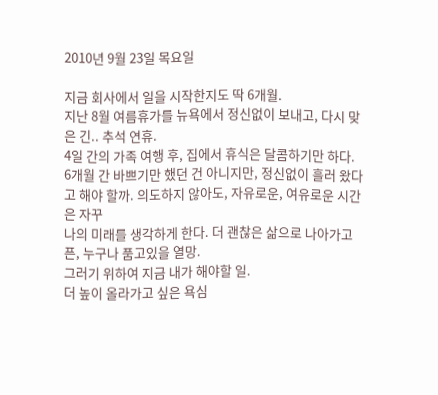2010년 9월 23일 목요일

지금 회사에서 일을 시작한지도 딱 6개월.
지난 8월 여름휴가를 뉴욕에서 정신없이 보내고, 다시 맞은 긴.. 추석 연휴.
4일 간의 가족 여행 후, 집에서 휴식은 달콤하기만 하다.
6개월 간 바쁘기만 했던 건 아니지만, 정신없이 흘러 왔다고 해야 할까. 의도하지 않아도, 자유로운, 여유로운 시간은 자꾸
나의 미래를 생각하게 한다. 더 괜찮은 삶으로 나아가고 픈, 누구나 품고있을 열망.
그러기 위하여 지금 내가 해야할 일.
더 높이 올라가고 싶은 욕심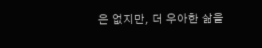은 없지만, 더 우아한 삶을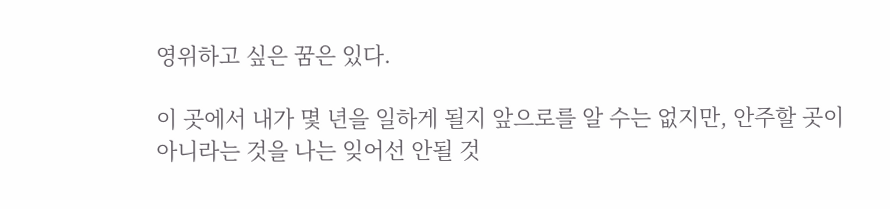영위하고 싶은 꿈은 있다.

이 곳에서 내가 몇 년을 일하게 될지 앞으로를 알 수는 없지만, 안주할 곳이 아니라는 것을 나는 잊어선 안될 것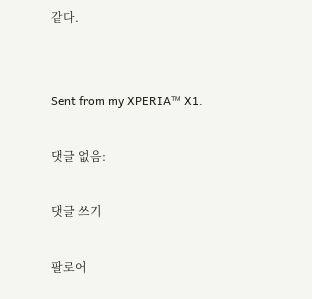같다.


Sent from my XPERIA™ X1.

댓글 없음:

댓글 쓰기

팔로어